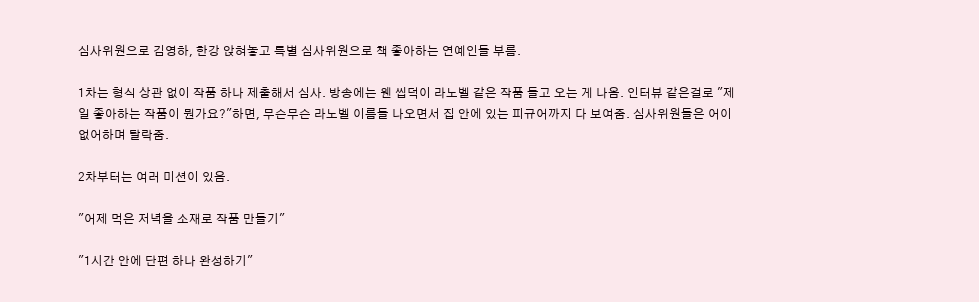심사위원으로 김영하, 한강 앉혀놓고 특별 심사위원으로 책 좋아하는 연예인들 부름.

1차는 형식 상관 없이 작품 하나 제출해서 심사. 방송에는 웬 씹덕이 라노벨 같은 작품 들고 오는 게 나옴. 인터뷰 같은걸로 "제일 좋아하는 작품이 뭔가요?"하면, 무슨무슨 라노벨 이름들 나오면서 집 안에 있는 피규어까지 다 보여줌. 심사위원들은 어이없어하며 탈락줌.

2차부터는 여러 미션이 있음.

"어제 먹은 저녁을 소재로 작품 만들기"

"1시간 안에 단편 하나 완성하기"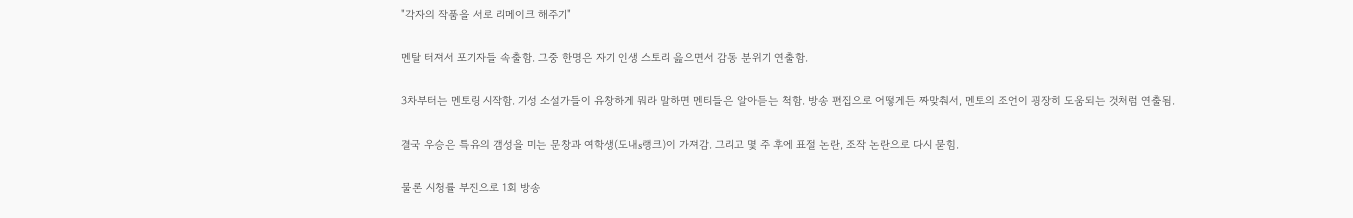"각자의 작품을 서로 리메이크 해주기"

멘탈 터져서 포기자들 속출함. 그중 한명은 자기 인생 스토리 읊으면서 감동 분위기 연출함.

3차부터는 멘토링 시작함. 기성 소설가들이 유창하게 뭐라 말하면 멘티들은 알아듣는 척함. 방송 편집으로 어떻게든 짜맞춰서, 멘토의 조언이 굉장히 도움되는 것처럼 연출됨.

결국 우승은 특유의 갬성을 미는 문창과 여학생(도내s랭크)이 가져감. 그리고 몇 주 후에 표절 논란, 조작 논란으로 다시 묻힘.

물론 시청률 부진으로 1회 방송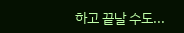하고 끝날 수도...